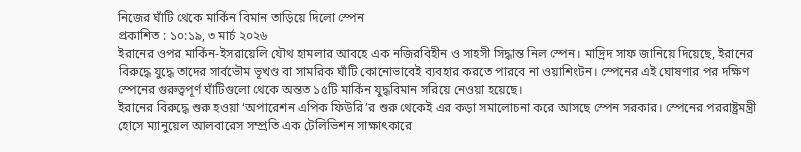নিজের ঘাঁটি থেকে মার্কিন বিমান তাড়িয়ে দিলো স্পেন
প্রকাশিত : ১০:১৯, ৩ মার্চ ২০২৬
ইরানের ওপর মার্কিন-ইসরায়েলি যৌথ হামলার আবহে এক নজিরবিহীন ও সাহসী সিদ্ধান্ত নিল স্পেন। মাদ্রিদ সাফ জানিয়ে দিয়েছে, ইরানের বিরুদ্ধে যুদ্ধে তাদের সার্বভৌম ভূখণ্ড বা সামরিক ঘাঁটি কোনোভাবেই ব্যবহার করতে পারবে না ওয়াশিংটন। স্পেনের এই ঘোষণার পর দক্ষিণ স্পেনের গুরুত্বপূর্ণ ঘাঁটিগুলো থেকে অন্তত ১৫টি মার্কিন যুদ্ধবিমান সরিয়ে নেওয়া হয়েছে।
ইরানের বিরুদ্ধে শুরু হওয়া ‘অপারেশন এপিক ফিউরি’র শুরু থেকেই এর কড়া সমালোচনা করে আসছে স্পেন সরকার। স্পেনের পররাষ্ট্রমন্ত্রী হোসে ম্যানুয়েল আলবারেস সম্প্রতি এক টেলিভিশন সাক্ষাৎকারে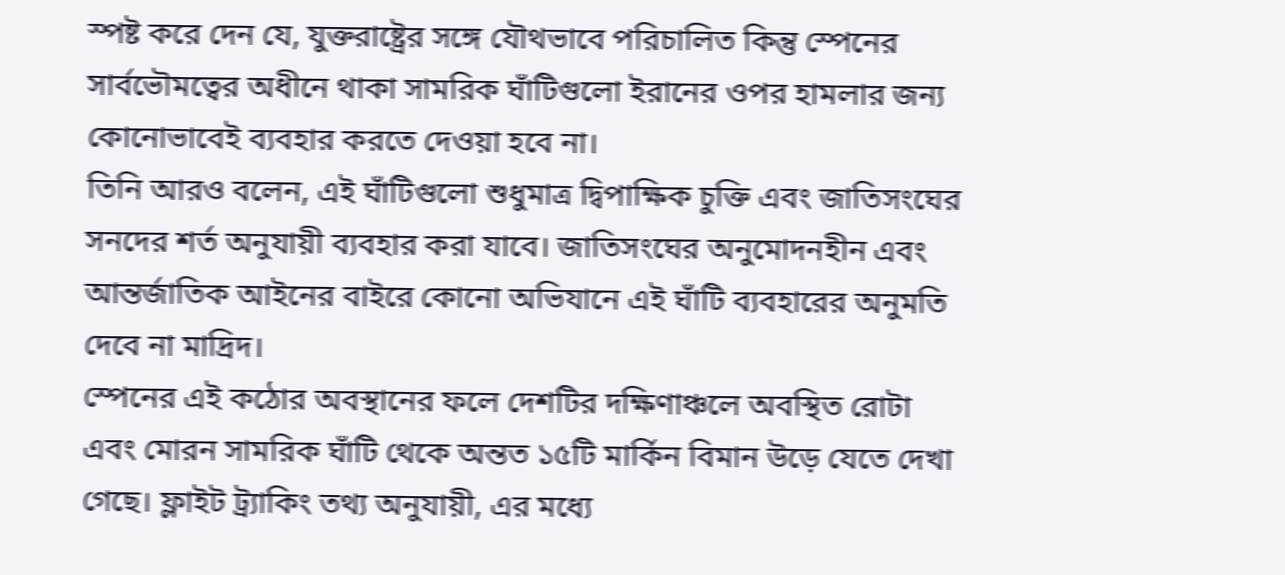স্পষ্ট করে দেন যে, যুক্তরাষ্ট্রের সঙ্গে যৌথভাবে পরিচালিত কিন্তু স্পেনের সার্বভৌমত্বের অধীনে থাকা সামরিক ঘাঁটিগুলো ইরানের ওপর হামলার জন্য কোনোভাবেই ব্যবহার করতে দেওয়া হবে না।
তিনি আরও বলেন, এই ঘাঁটিগুলো শুধুমাত্র দ্বিপাক্ষিক চুক্তি এবং জাতিসংঘের সনদের শর্ত অনুযায়ী ব্যবহার করা যাবে। জাতিসংঘের অনুমোদনহীন এবং আন্তর্জাতিক আইনের বাইরে কোনো অভিযানে এই ঘাঁটি ব্যবহারের অনুমতি দেবে না মাদ্রিদ।
স্পেনের এই কঠোর অবস্থানের ফলে দেশটির দক্ষিণাঞ্চলে অবস্থিত রোটা এবং মোরন সামরিক ঘাঁটি থেকে অন্তত ১৫টি মার্কিন বিমান উড়ে যেতে দেখা গেছে। ফ্লাইট ট্র্যাকিং তথ্য অনুযায়ী, এর মধ্যে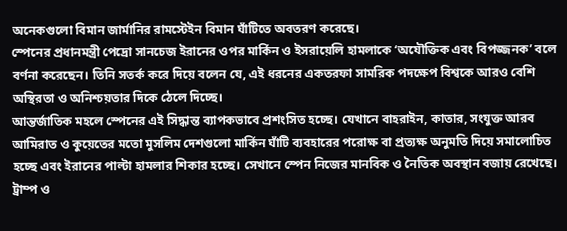অনেকগুলো বিমান জার্মানির রামস্টেইন বিমান ঘাঁটিতে অবতরণ করেছে।
স্পেনের প্রধানমন্ত্রী পেদ্রো সানচেজ ইরানের ওপর মার্কিন ও ইসরায়েলি হামলাকে ‘অযৌক্তিক এবং বিপজ্জনক’ বলে বর্ণনা করেছেন। তিনি সতর্ক করে দিয়ে বলেন যে, এই ধরনের একতরফা সামরিক পদক্ষেপ বিশ্বকে আরও বেশি অস্থিরতা ও অনিশ্চয়তার দিকে ঠেলে দিচ্ছে।
আন্তর্জাতিক মহলে স্পেনের এই সিদ্ধান্ত ব্যাপকভাবে প্রশংসিত হচ্ছে। যেখানে বাহরাইন, কাতার, সংযুক্ত আরব আমিরাত ও কুয়েতের মতো মুসলিম দেশগুলো মার্কিন ঘাঁটি ব্যবহারের পরোক্ষ বা প্রত্যক্ষ অনুমতি দিয়ে সমালোচিত হচ্ছে এবং ইরানের পাল্টা হামলার শিকার হচ্ছে। সেখানে স্পেন নিজের মানবিক ও নৈতিক অবস্থান বজায় রেখেছে।
ট্রাম্প ও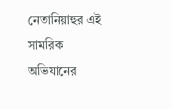নেতানিয়াহুর এই সামরিক অভিযানের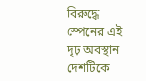বিরুদ্ধে স্পেনের এই দৃঢ় অবস্থান দেশটিকে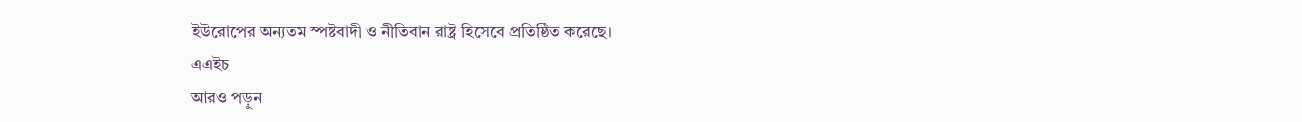ইউরোপের অন্যতম স্পষ্টবাদী ও নীতিবান রাষ্ট্র হিসেবে প্রতিষ্ঠিত করেছে।
এএইচ
আরও পড়ুন